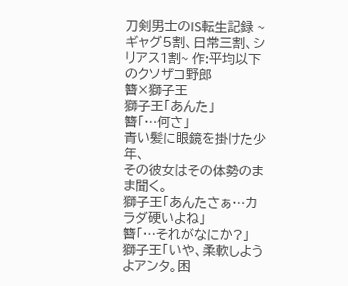刀剣男士のIS転生記録 ~ギャグ5割、日常三割、シリアス1割~ 作:平均以下のクソザコ野郎
簪×獅子王
獅子王「あんた」
簪「…何さ」
青い髪に眼鏡を掛けた少年、
その彼女はその体勢のまま聞く。
獅子王「あんたさぁ…カラダ硬いよね」
簪「…それがなにか?」
獅子王「いや、柔軟しようよアンタ。困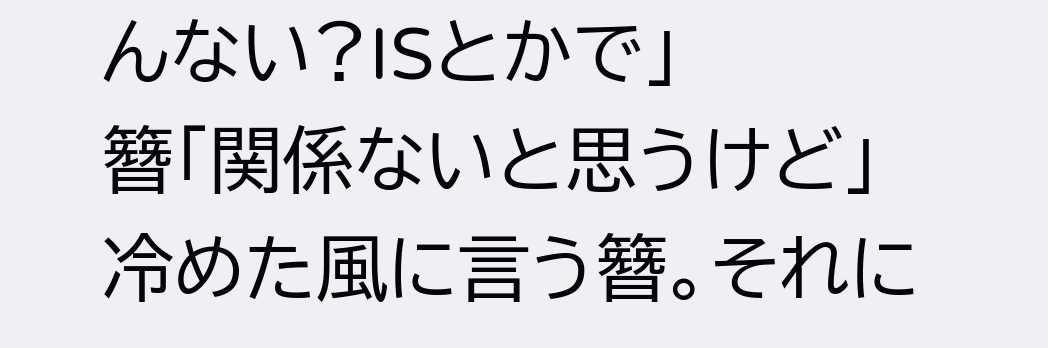んない?ISとかで」
簪「関係ないと思うけど」
冷めた風に言う簪。それに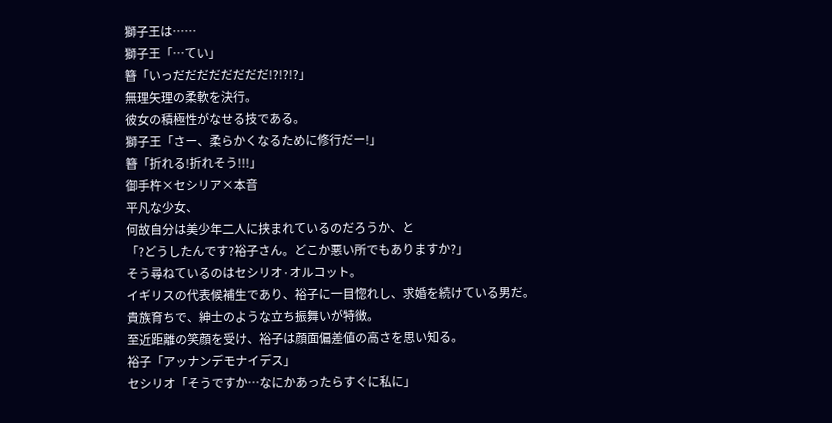獅子王は……
獅子王「…てい」
簪「いっだだだだだだだだ!?!?!?」
無理矢理の柔軟を決行。
彼女の積極性がなせる技である。
獅子王「さー、柔らかくなるために修行だー!」
簪「折れる!折れそう!!!」
御手杵×セシリア×本音
平凡な少女、
何故自分は美少年二人に挟まれているのだろうか、と
「?どうしたんです?裕子さん。どこか悪い所でもありますか?」
そう尋ねているのはセシリオ·オルコット。
イギリスの代表候補生であり、裕子に一目惚れし、求婚を続けている男だ。
貴族育ちで、紳士のような立ち振舞いが特徴。
至近距離の笑顔を受け、裕子は顔面偏差値の高さを思い知る。
裕子「アッナンデモナイデス」
セシリオ「そうですか…なにかあったらすぐに私に」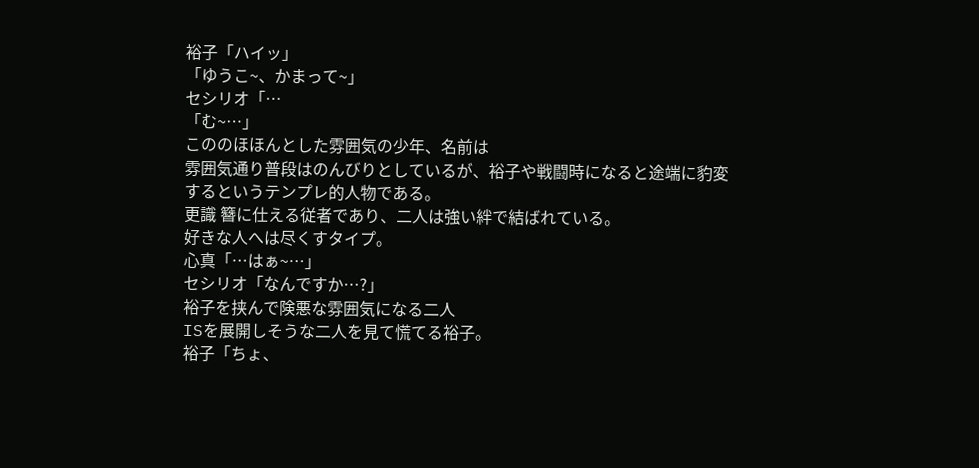裕子「ハイッ」
「ゆうこ~、かまって~」
セシリオ「…
「む~…」
こののほほんとした雰囲気の少年、名前は
雰囲気通り普段はのんびりとしているが、裕子や戦闘時になると途端に豹変するというテンプレ的人物である。
更識 簪に仕える従者であり、二人は強い絆で結ばれている。
好きな人へは尽くすタイプ。
心真「…はぁ~…」
セシリオ「なんですか…?」
裕子を挟んで険悪な雰囲気になる二人
ISを展開しそうな二人を見て慌てる裕子。
裕子「ちょ、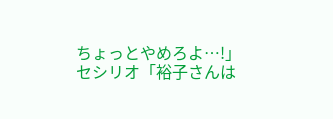ちょっとやめろよ…!」
セシリオ「裕子さんは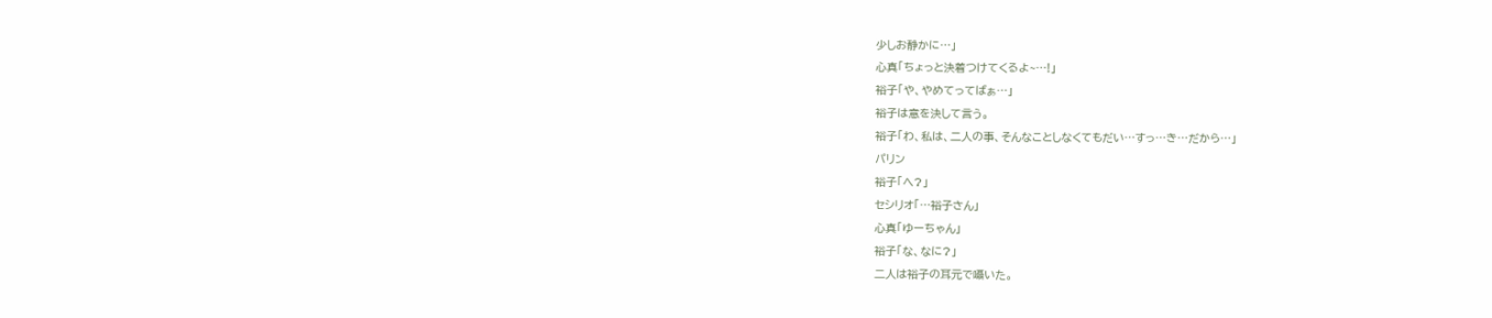少しお静かに…」
心真「ちょっと決着つけてくるよ~…!」
裕子「や、やめてってばぁ…」
裕子は意を決して言う。
裕子「わ、私は、二人の事、そんなことしなくてもだい…すっ…き…だから…」
パリン
裕子「へ?」
セシリオ「…裕子さん」
心真「ゆーちゃん」
裕子「な、なに?」
二人は裕子の耳元で囁いた。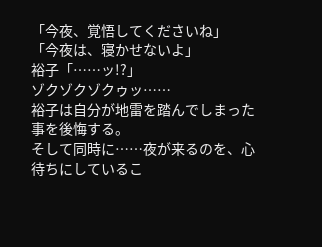「今夜、覚悟してくださいね」
「今夜は、寝かせないよ」
裕子「……ッ!?」
ゾクゾクゾクゥッ……
裕子は自分が地雷を踏んでしまった事を後悔する。
そして同時に……夜が来るのを、心待ちにしているこ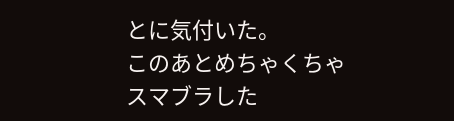とに気付いた。
このあとめちゃくちゃスマブラした